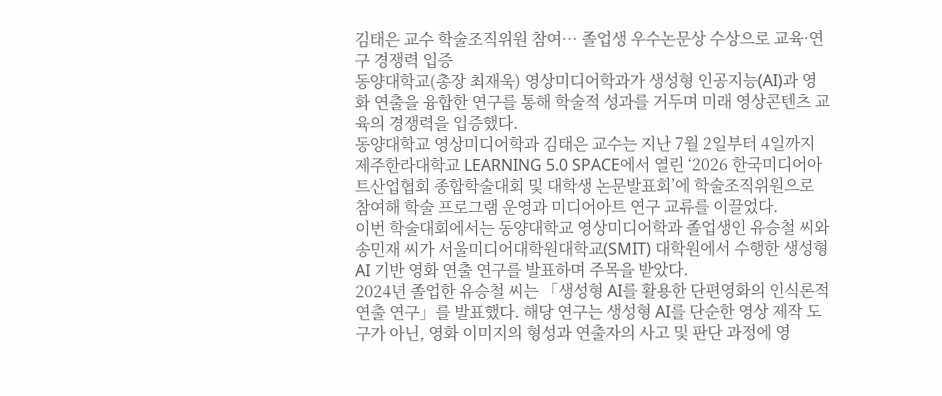김태은 교수 학술조직위원 참여… 졸업생 우수논문상 수상으로 교육·연구 경쟁력 입증
동양대학교(총장 최재욱) 영상미디어학과가 생성형 인공지능(AI)과 영화 연출을 융합한 연구를 통해 학술적 성과를 거두며 미래 영상콘텐츠 교육의 경쟁력을 입증했다.
동양대학교 영상미디어학과 김태은 교수는 지난 7월 2일부터 4일까지 제주한라대학교 LEARNING 5.0 SPACE에서 열린 ‘2026 한국미디어아트산업협회 종합학술대회 및 대학생 논문발표회’에 학술조직위원으로 참여해 학술 프로그램 운영과 미디어아트 연구 교류를 이끌었다.
이번 학술대회에서는 동양대학교 영상미디어학과 졸업생인 유승철 씨와 송민재 씨가 서울미디어대학원대학교(SMIT) 대학원에서 수행한 생성형 AI 기반 영화 연출 연구를 발표하며 주목을 받았다.
2024년 졸업한 유승철 씨는 「생성형 AI를 활용한 단편영화의 인식론적 연출 연구」를 발표했다. 해당 연구는 생성형 AI를 단순한 영상 제작 도구가 아닌, 영화 이미지의 형성과 연출자의 사고 및 판단 과정에 영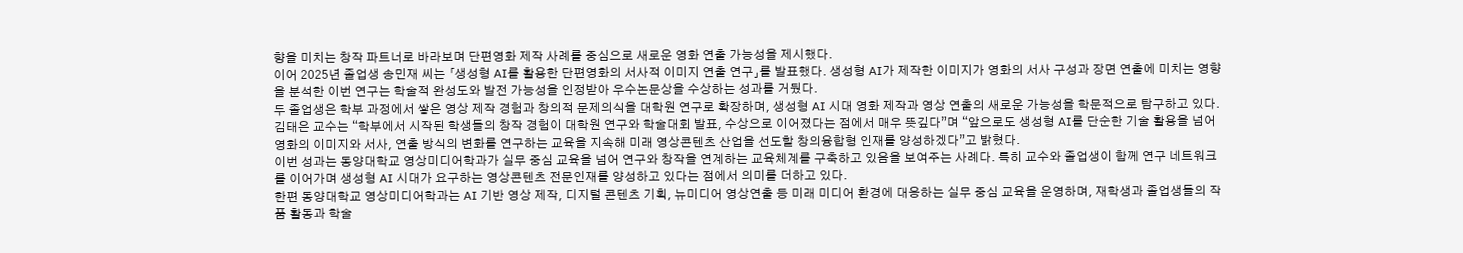향을 미치는 창작 파트너로 바라보며 단편영화 제작 사례를 중심으로 새로운 영화 연출 가능성을 제시했다.
이어 2025년 졸업생 송민재 씨는 「생성형 AI를 활용한 단편영화의 서사적 이미지 연출 연구」를 발표했다. 생성형 AI가 제작한 이미지가 영화의 서사 구성과 장면 연출에 미치는 영향을 분석한 이번 연구는 학술적 완성도와 발전 가능성을 인정받아 우수논문상을 수상하는 성과를 거뒀다.
두 졸업생은 학부 과정에서 쌓은 영상 제작 경험과 창의적 문제의식을 대학원 연구로 확장하며, 생성형 AI 시대 영화 제작과 영상 연출의 새로운 가능성을 학문적으로 탐구하고 있다.
김태은 교수는 “학부에서 시작된 학생들의 창작 경험이 대학원 연구와 학술대회 발표, 수상으로 이어졌다는 점에서 매우 뜻깊다”며 “앞으로도 생성형 AI를 단순한 기술 활용을 넘어 영화의 이미지와 서사, 연출 방식의 변화를 연구하는 교육을 지속해 미래 영상콘텐츠 산업을 선도할 창의융합형 인재를 양성하겠다”고 밝혔다.
이번 성과는 동양대학교 영상미디어학과가 실무 중심 교육을 넘어 연구와 창작을 연계하는 교육체계를 구축하고 있음을 보여주는 사례다. 특히 교수와 졸업생이 함께 연구 네트워크를 이어가며 생성형 AI 시대가 요구하는 영상콘텐츠 전문인재를 양성하고 있다는 점에서 의미를 더하고 있다.
한편 동양대학교 영상미디어학과는 AI 기반 영상 제작, 디지털 콘텐츠 기획, 뉴미디어 영상연출 등 미래 미디어 환경에 대응하는 실무 중심 교육을 운영하며, 재학생과 졸업생들의 작품 활동과 학술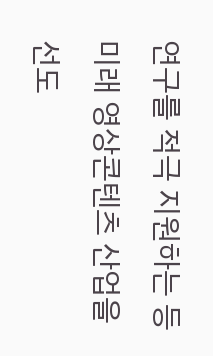연구를 적극 지원하는 등 미래 영상콘텐츠 산업을 선도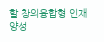할 창의융합형 인재 양성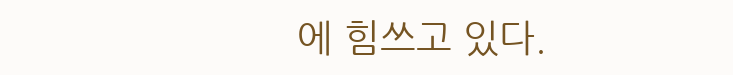에 힘쓰고 있다.